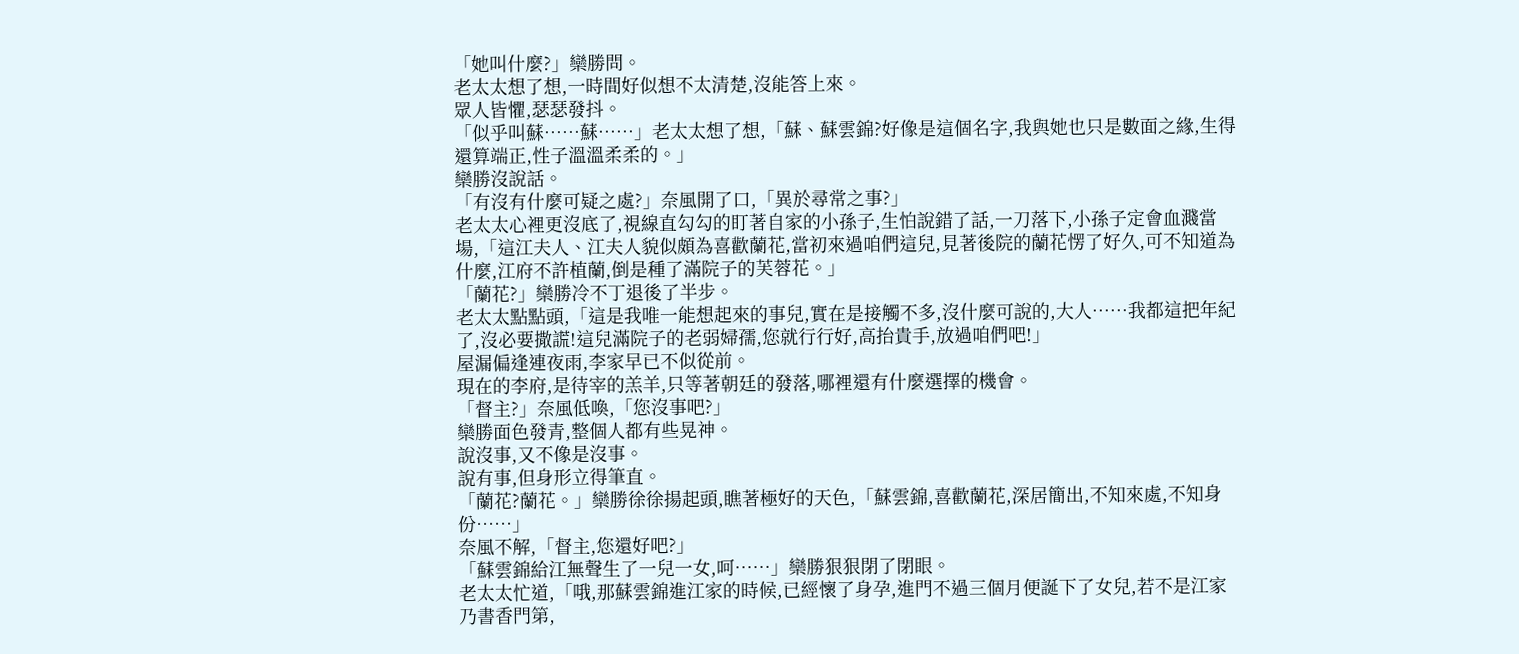「她叫什麼?」欒勝問。
老太太想了想,一時間好似想不太清楚,沒能答上來。
眾人皆懼,瑟瑟發抖。
「似乎叫蘇……蘇……」老太太想了想,「蘇、蘇雲錦?好像是這個名字,我與她也只是數面之緣,生得還算端正,性子溫溫柔柔的。」
欒勝沒說話。
「有沒有什麼可疑之處?」奈風開了口,「異於尋常之事?」
老太太心裡更沒底了,視線直勾勾的盯著自家的小孫子,生怕說錯了話,一刀落下,小孫子定會血濺當場,「這江夫人、江夫人貌似頗為喜歡蘭花,當初來過咱們這兒,見著後院的蘭花愣了好久,可不知道為什麼,江府不許植蘭,倒是種了滿院子的芙蓉花。」
「蘭花?」欒勝冷不丁退後了半步。
老太太點點頭,「這是我唯一能想起來的事兒,實在是接觸不多,沒什麼可說的,大人……我都這把年紀了,沒必要撒謊!這兒滿院子的老弱婦孺,您就行行好,高抬貴手,放過咱們吧!」
屋漏偏逢連夜雨,李家早已不似從前。
現在的李府,是待宰的羔羊,只等著朝廷的發落,哪裡還有什麼選擇的機會。
「督主?」奈風低喚,「您沒事吧?」
欒勝面色發青,整個人都有些晃神。
說沒事,又不像是沒事。
說有事,但身形立得筆直。
「蘭花?蘭花。」欒勝徐徐揚起頭,瞧著極好的天色,「蘇雲錦,喜歡蘭花,深居簡出,不知來處,不知身份……」
奈風不解,「督主,您還好吧?」
「蘇雲錦給江無聲生了一兒一女,呵……」欒勝狠狠閉了閉眼。
老太太忙道,「哦,那蘇雲錦進江家的時候,已經懷了身孕,進門不過三個月便誕下了女兒,若不是江家乃書香門第,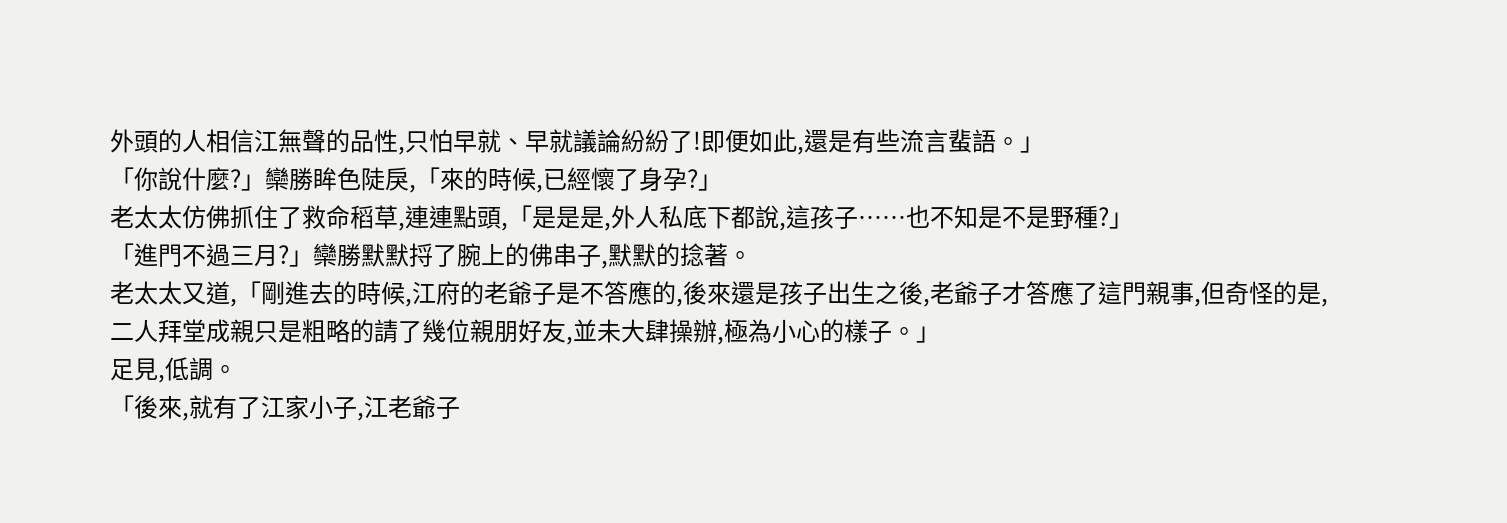外頭的人相信江無聲的品性,只怕早就、早就議論紛紛了!即便如此,還是有些流言蜚語。」
「你說什麼?」欒勝眸色陡戾,「來的時候,已經懷了身孕?」
老太太仿佛抓住了救命稻草,連連點頭,「是是是,外人私底下都說,這孩子……也不知是不是野種?」
「進門不過三月?」欒勝默默捋了腕上的佛串子,默默的捻著。
老太太又道,「剛進去的時候,江府的老爺子是不答應的,後來還是孩子出生之後,老爺子才答應了這門親事,但奇怪的是,二人拜堂成親只是粗略的請了幾位親朋好友,並未大肆操辦,極為小心的樣子。」
足見,低調。
「後來,就有了江家小子,江老爺子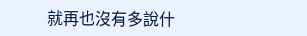就再也沒有多說什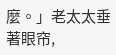麼。」老太太垂著眼帘,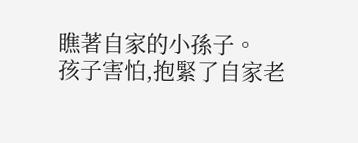瞧著自家的小孫子。
孩子害怕,抱緊了自家老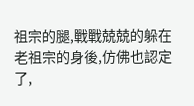祖宗的腿,戰戰兢兢的躲在老祖宗的身後,仿佛也認定了,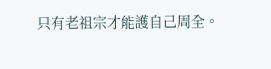只有老祖宗才能護自己周全。